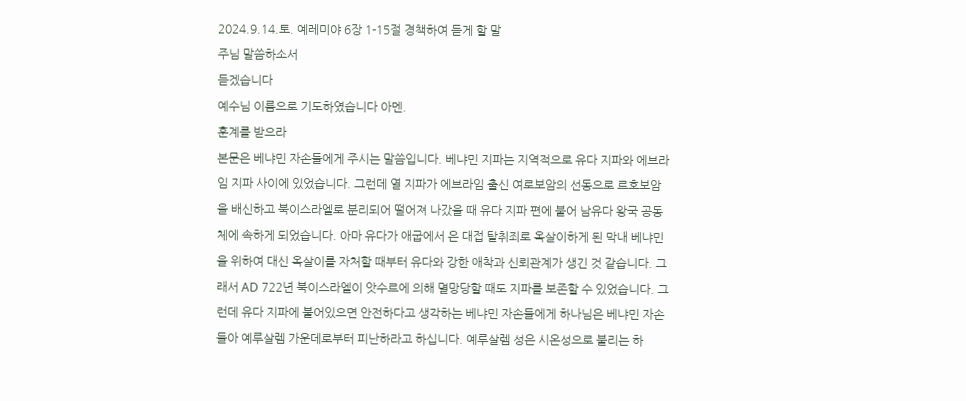2024.9.14.토. 예레미야 6장 1-15절 경책하여 듣게 할 말
주님 말씀하소서
듣겠습니다
예수님 이름으로 기도하였습니다 아멘.
훈계를 받으라
본문은 베냐민 자손들에게 주시는 말씀입니다. 베냐민 지파는 지역적으로 유다 지파와 에브라임 지파 사이에 있었습니다. 그런데 열 지파가 에브라임 출신 여로보암의 선동으로 르호보암을 배신하고 북이스라엘로 분리되어 떨어져 나갔을 때 유다 지파 편에 붙어 남유다 왕국 공동체에 속하게 되었습니다. 아마 유다가 애굽에서 은 대접 탈취죄로 옥살이하게 된 막내 베냐민을 위하여 대신 옥살이를 자처할 때부터 유다와 강한 애착과 신뢰관계가 생긴 것 같습니다. 그래서 AD 722년 북이스라엘이 앗수르에 의해 멸망당할 때도 지파를 보존할 수 있었습니다. 그런데 유다 지파에 붙어있으면 안전하다고 생각하는 베냐민 자손들에게 하나님은 베냐민 자손들아 예루살렘 가운데로부터 피난하라고 하십니다. 예루살렘 성은 시온성으로 불리는 하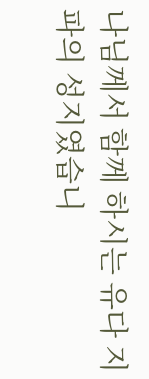나님께서 함께 하시는 유다 지파의 성지였습니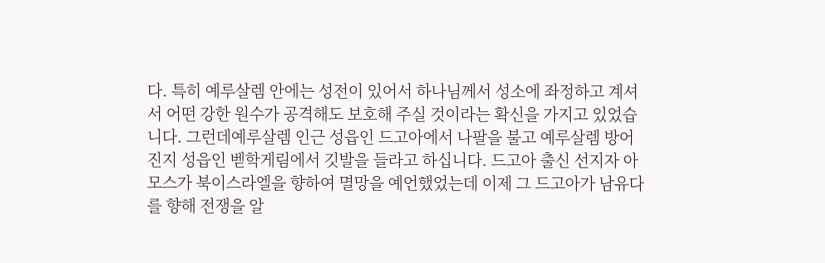다. 특히 예루살렘 안에는 성전이 있어서 하나님께서 성소에 좌정하고 계셔서 어떤 강한 원수가 공격해도 보호해 주실 것이라는 확신을 가지고 있었습니다. 그런데예루살렘 인근 성읍인 드고아에서 나팔을 불고 예루살렘 방어진지 성읍인 벧학게림에서 깃발을 들라고 하십니다. 드고아 출신 선지자 아모스가 북이스라엘을 향하여 멸망을 예언했었는데 이제 그 드고아가 남유다를 향해 전쟁을 알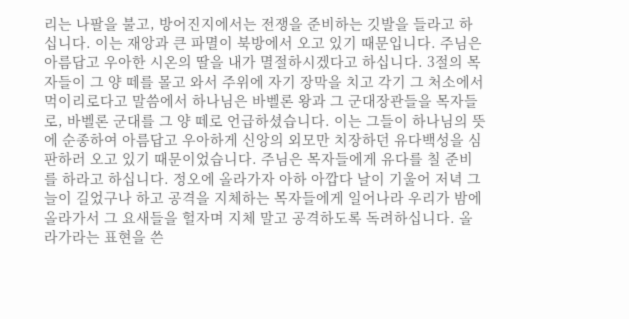리는 나팔을 불고, 방어진지에서는 전쟁을 준비하는 깃발을 들라고 하십니다. 이는 재앙과 큰 파멸이 북방에서 오고 있기 때문입니다. 주님은 아름답고 우아한 시온의 딸을 내가 멸절하시겠다고 하십니다. 3절의 목자들이 그 양 떼를 몰고 와서 주위에 자기 장막을 치고 각기 그 처소에서 먹이리로다고 말씀에서 하나님은 바벨론 왕과 그 군대장관들을 목자들로, 바벨론 군대를 그 양 떼로 언급하셨습니다. 이는 그들이 하나님의 뜻에 순종하여 아름답고 우아하게 신앙의 외모만 치장하던 유다백성을 심판하러 오고 있기 때문이었습니다. 주님은 목자들에게 유다를 칠 준비를 하라고 하십니다. 정오에 올라가자 아하 아깝다 날이 기울어 저녁 그늘이 길었구나 하고 공격을 지체하는 목자들에게 일어나라 우리가 밤에 올라가서 그 요새들을 헐자며 지체 말고 공격하도록 독려하십니다. 올라가라는 표현을 쓴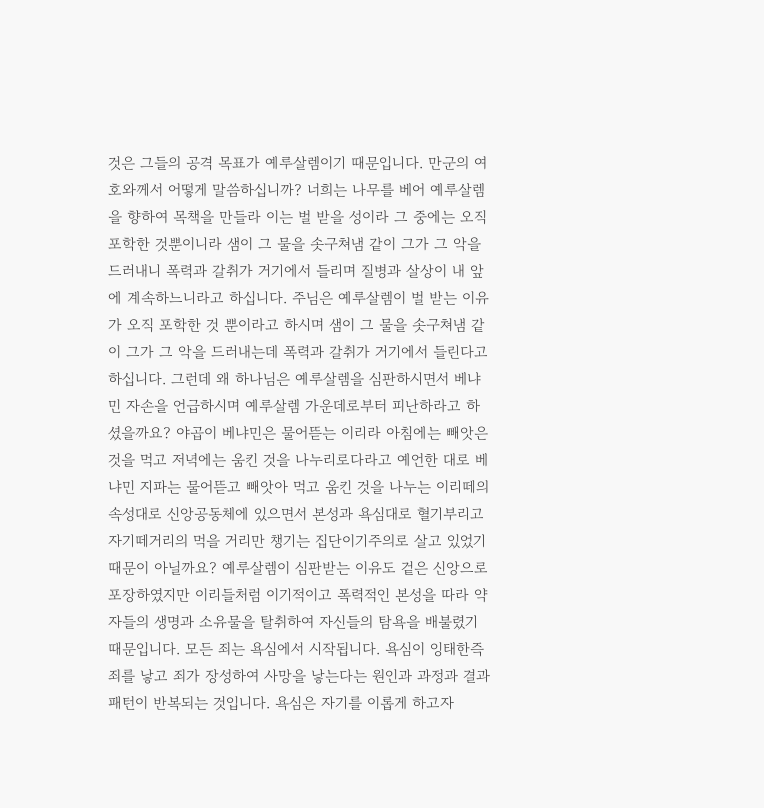것은 그들의 공격 목표가 예루살렘이기 때문입니다. 만군의 여호와께서 어떻게 말씀하십니까? 너희는 나무를 베어 예루살렘을 향하여 목책을 만들라 이는 벌 받을 성이라 그 중에는 오직 포학한 것뿐이니라 샘이 그 물을 솟구쳐냄 같이 그가 그 악을 드러내니 폭력과 갈취가 거기에서 들리며 질병과 살상이 내 앞에 계속하느니라고 하십니다. 주님은 예루살렘이 벌 받는 이유가 오직 포학한 것 뿐이라고 하시며 샘이 그 물을 솟구쳐냄 같이 그가 그 악을 드러내는데 폭력과 갈취가 거기에서 들린다고 하십니다. 그런데 왜 하나님은 예루살렘을 심판하시면서 베냐민 자손을 언급하시며 예루살렘 가운데로부터 피난하라고 하셨을까요? 야곱이 베냐민은 물어뜯는 이리라 아침에는 빼앗은 것을 먹고 저녁에는 움킨 것을 나누리로다라고 예언한 대로 베냐민 지파는 물어뜯고 빼앗아 먹고 움킨 것을 나누는 이리떼의 속성대로 신앙공동체에 있으면서 본성과 욕심대로 혈기부리고 자기떼거리의 먹을 거리만 챙기는 집단이기주의로 살고 있었기 때문이 아닐까요? 예루살렘이 심판받는 이유도 겉은 신앙으로 포장하였지만 이리들처럼 이기적이고 폭력적인 본성을 따라 약자들의 생명과 소유물을 탈취하여 자신들의 탐욕을 배불렸기 때문입니다. 모든 죄는 욕심에서 시작됩니다. 욕심이 잉태한즉 죄를 낳고 죄가 장성하여 사망을 낳는다는 원인과 과정과 결과 패턴이 반복되는 것입니다. 욕심은 자기를 이롭게 하고자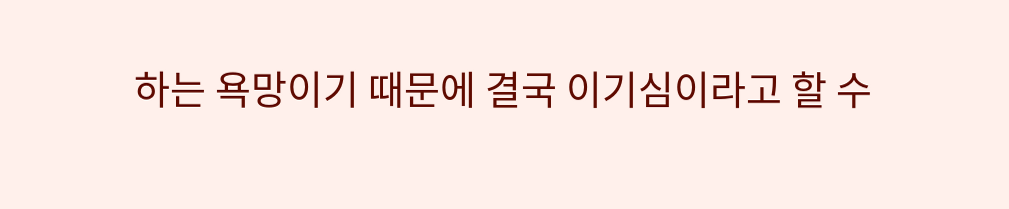하는 욕망이기 때문에 결국 이기심이라고 할 수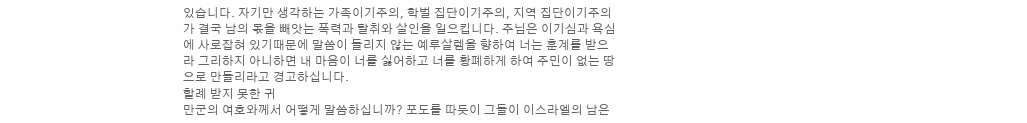있습니다. 자기만 생각하는 가족이기주의, 학벌 집단이기주의, 지역 집단이기주의가 결국 남의 몫을 빼앗는 폭력과 탈취와 살인을 일으킵니다. 주님은 이기심과 욕심에 사로잡혀 있기때문에 말씀이 들리지 않는 예루살렘을 향하여 너는 훈계를 받으라 그리하지 아니하면 내 마음이 너를 싫어하고 너를 황폐하게 하여 주민이 없는 땅으로 만들리라고 경고하십니다.
할례 받지 못한 귀
만군의 여호와께서 어떻게 말씀하십니까? 포도를 따듯이 그들이 이스라엘의 남은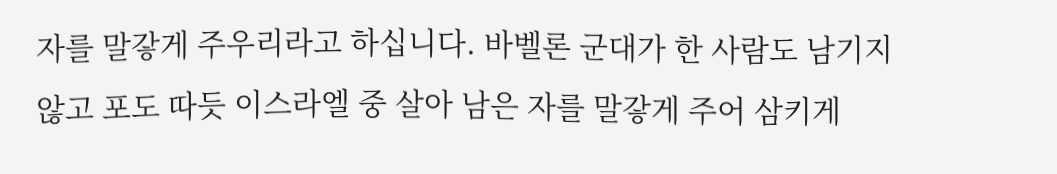자를 말갛게 주우리라고 하십니다. 바벨론 군대가 한 사람도 남기지 않고 포도 따듯 이스라엘 중 살아 남은 자를 말갛게 주어 삼키게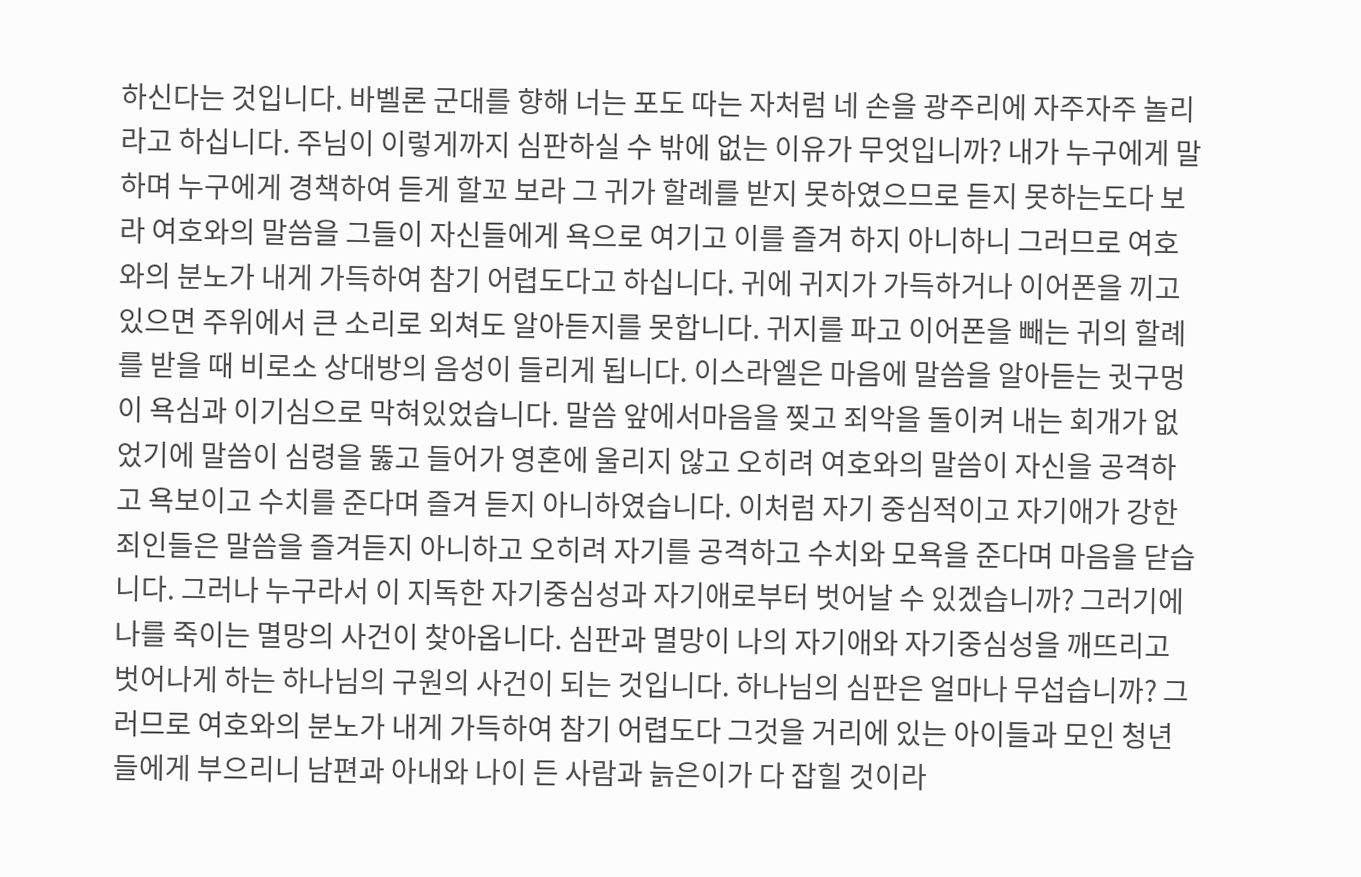하신다는 것입니다. 바벨론 군대를 향해 너는 포도 따는 자처럼 네 손을 광주리에 자주자주 놀리라고 하십니다. 주님이 이렇게까지 심판하실 수 밖에 없는 이유가 무엇입니까? 내가 누구에게 말하며 누구에게 경책하여 듣게 할꼬 보라 그 귀가 할례를 받지 못하였으므로 듣지 못하는도다 보라 여호와의 말씀을 그들이 자신들에게 욕으로 여기고 이를 즐겨 하지 아니하니 그러므로 여호와의 분노가 내게 가득하여 참기 어렵도다고 하십니다. 귀에 귀지가 가득하거나 이어폰을 끼고 있으면 주위에서 큰 소리로 외쳐도 알아듣지를 못합니다. 귀지를 파고 이어폰을 빼는 귀의 할례를 받을 때 비로소 상대방의 음성이 들리게 됩니다. 이스라엘은 마음에 말씀을 알아듣는 귓구멍이 욕심과 이기심으로 막혀있었습니다. 말씀 앞에서마음을 찢고 죄악을 돌이켜 내는 회개가 없었기에 말씀이 심령을 뚫고 들어가 영혼에 울리지 않고 오히려 여호와의 말씀이 자신을 공격하고 욕보이고 수치를 준다며 즐겨 듣지 아니하였습니다. 이처럼 자기 중심적이고 자기애가 강한 죄인들은 말씀을 즐겨듣지 아니하고 오히려 자기를 공격하고 수치와 모욕을 준다며 마음을 닫습니다. 그러나 누구라서 이 지독한 자기중심성과 자기애로부터 벗어날 수 있겠습니까? 그러기에 나를 죽이는 멸망의 사건이 찾아옵니다. 심판과 멸망이 나의 자기애와 자기중심성을 깨뜨리고 벗어나게 하는 하나님의 구원의 사건이 되는 것입니다. 하나님의 심판은 얼마나 무섭습니까? 그러므로 여호와의 분노가 내게 가득하여 참기 어렵도다 그것을 거리에 있는 아이들과 모인 청년들에게 부으리니 남편과 아내와 나이 든 사람과 늙은이가 다 잡힐 것이라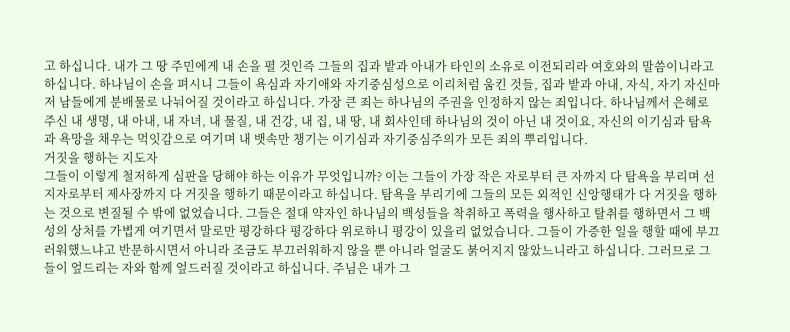고 하십니다. 내가 그 땅 주민에게 내 손을 펼 것인즉 그들의 집과 밭과 아내가 타인의 소유로 이전되리라 여호와의 말씀이니라고 하십니다. 하나님이 손을 펴시니 그들이 욕심과 자기애와 자기중심성으로 이리처럼 움킨 것들, 집과 밭과 아내, 자식, 자기 자신마저 남들에게 분배물로 나눠어질 것이라고 하십니다. 가장 큰 죄는 하나님의 주권을 인정하지 않는 죄입니다. 하나님께서 은혜로 주신 내 생명, 내 아내, 내 자녀, 내 물질, 내 건강, 내 집, 내 땅, 내 회사인데 하나님의 것이 아닌 내 것이요, 자신의 이기심과 탐욕과 욕망을 채우는 먹잇감으로 여기며 내 뱃속만 챙기는 이기심과 자기중심주의가 모든 죄의 뿌리입니다.
거짓을 행하는 지도자
그들이 이렇게 철저하게 심판을 당해야 하는 이유가 무엇입니까? 이는 그들이 가장 작은 자로부터 큰 자까지 다 탐욕을 부리며 선지자로부터 제사장까지 다 거짓을 행하기 때문이라고 하십니다. 탐욕을 부리기에 그들의 모든 외적인 신앙행태가 다 거짓을 행하는 것으로 변질될 수 밖에 없었습니다. 그들은 절대 약자인 하나님의 백성들을 착취하고 폭력을 행사하고 탈취를 행하면서 그 백성의 상처를 가볍게 여기면서 말로만 평강하다 평강하다 위로하니 평강이 있을리 없었습니다. 그들이 가증한 일을 행할 때에 부끄러워했느냐고 반문하시면서 아니라 조금도 부끄러워하지 않을 뿐 아니라 얼굴도 붉어지지 않았느니라고 하십니다. 그러므로 그들이 엎드리는 자와 함께 엎드러질 것이라고 하십니다. 주님은 내가 그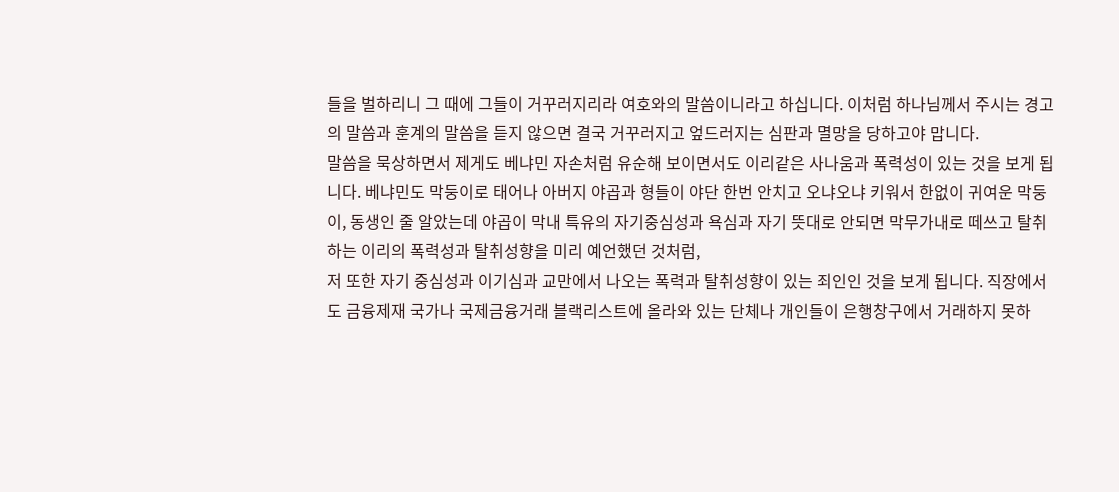들을 벌하리니 그 때에 그들이 거꾸러지리라 여호와의 말씀이니라고 하십니다. 이처럼 하나님께서 주시는 경고의 말씀과 훈계의 말씀을 듣지 않으면 결국 거꾸러지고 엎드러지는 심판과 멸망을 당하고야 맙니다.
말씀을 묵상하면서 제게도 베냐민 자손처럼 유순해 보이면서도 이리같은 사나움과 폭력성이 있는 것을 보게 됩니다. 베냐민도 막둥이로 태어나 아버지 야곱과 형들이 야단 한번 안치고 오냐오냐 키워서 한없이 귀여운 막둥이, 동생인 줄 알았는데 야곱이 막내 특유의 자기중심성과 욕심과 자기 뜻대로 안되면 막무가내로 떼쓰고 탈취하는 이리의 폭력성과 탈취성향을 미리 예언했던 것처럼,
저 또한 자기 중심성과 이기심과 교만에서 나오는 폭력과 탈취성향이 있는 죄인인 것을 보게 됩니다. 직장에서도 금융제재 국가나 국제금융거래 블랙리스트에 올라와 있는 단체나 개인들이 은행창구에서 거래하지 못하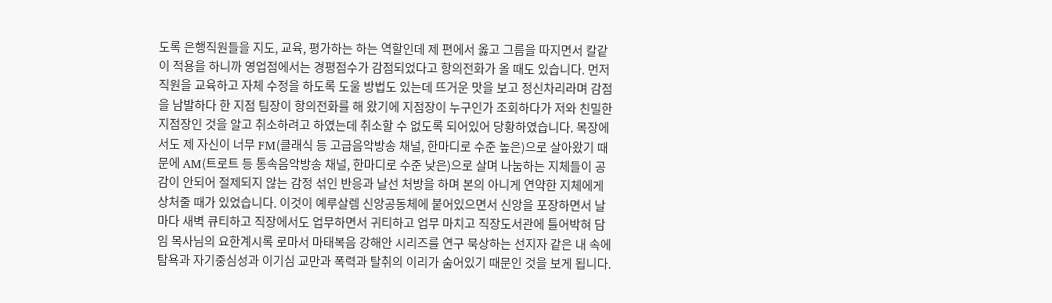도록 은행직원들을 지도, 교육, 평가하는 하는 역할인데 제 편에서 옳고 그름을 따지면서 칼같이 적용을 하니까 영업점에서는 경평점수가 감점되었다고 항의전화가 올 때도 있습니다. 먼저 직원을 교육하고 자체 수정을 하도록 도울 방법도 있는데 뜨거운 맛을 보고 정신차리라며 감점을 남발하다 한 지점 팀장이 항의전화를 해 왔기에 지점장이 누구인가 조회하다가 저와 친밀한 지점장인 것을 알고 취소하려고 하였는데 취소할 수 없도록 되어있어 당황하였습니다. 목장에서도 제 자신이 너무 FM(클래식 등 고급음악방송 채널, 한마디로 수준 높은)으로 살아왔기 때문에 AM(트로트 등 통속음악방송 채널, 한마디로 수준 낮은)으로 살며 나눔하는 지체들이 공감이 안되어 절제되지 않는 감정 섞인 반응과 날선 처방을 하며 본의 아니게 연약한 지체에게 상처줄 때가 있었습니다. 이것이 예루살렘 신앙공동체에 붙어있으면서 신앙을 포장하면서 날마다 새벽 큐티하고 직장에서도 업무하면서 귀티하고 업무 마치고 직장도서관에 틀어박혀 담임 목사님의 요한계시록 로마서 마태복음 강해안 시리즈를 연구 묵상하는 선지자 같은 내 속에 탐욕과 자기중심성과 이기심 교만과 폭력과 탈취의 이리가 숨어있기 때문인 것을 보게 됩니다.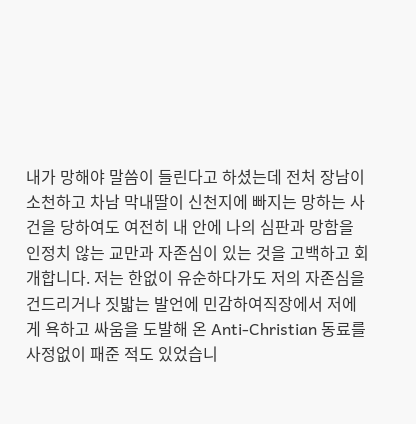내가 망해야 말씀이 들린다고 하셨는데 전처 장남이 소천하고 차남 막내딸이 신천지에 빠지는 망하는 사건을 당하여도 여전히 내 안에 나의 심판과 망함을 인정치 않는 교만과 자존심이 있는 것을 고백하고 회개합니다. 저는 한없이 유순하다가도 저의 자존심을 건드리거나 짓밟는 발언에 민감하여직장에서 저에게 욕하고 싸움을 도발해 온 Anti-Christian 동료를 사정없이 패준 적도 있었습니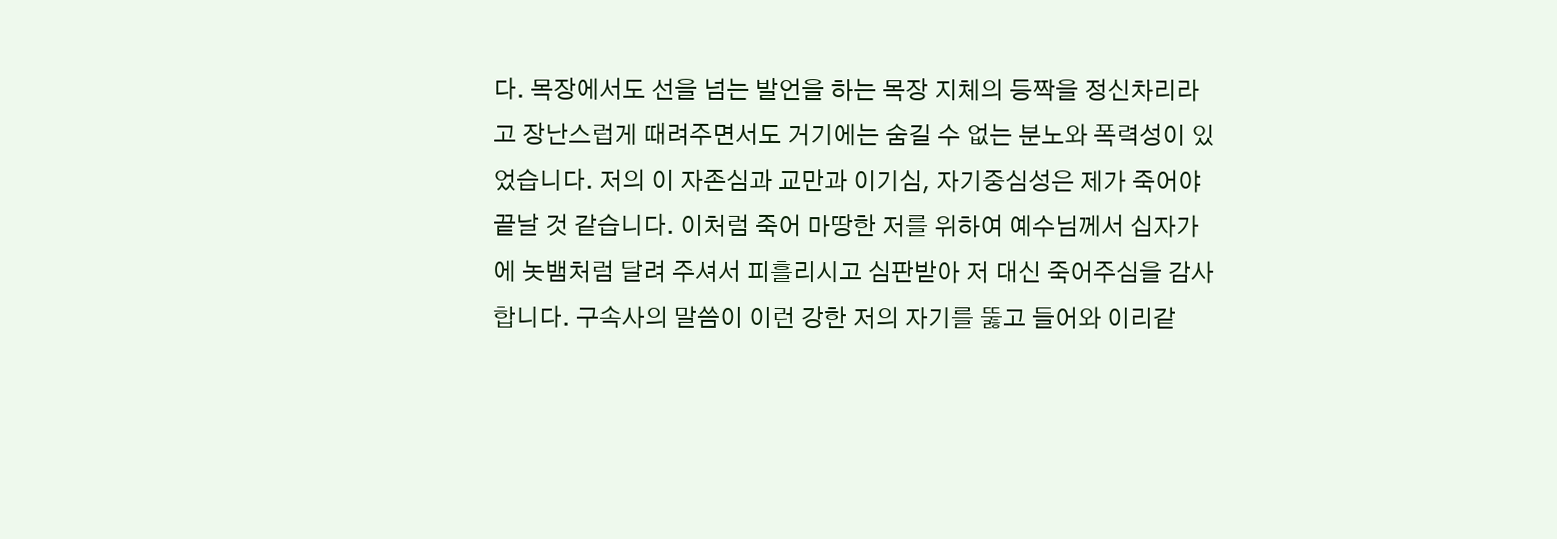다. 목장에서도 선을 넘는 발언을 하는 목장 지체의 등짝을 정신차리라고 장난스럽게 때려주면서도 거기에는 숨길 수 없는 분노와 폭력성이 있었습니다. 저의 이 자존심과 교만과 이기심, 자기중심성은 제가 죽어야 끝날 것 같습니다. 이처럼 죽어 마땅한 저를 위하여 예수님께서 십자가에 놋뱀처럼 달려 주셔서 피흘리시고 심판받아 저 대신 죽어주심을 감사합니다. 구속사의 말씀이 이런 강한 저의 자기를 뚫고 들어와 이리같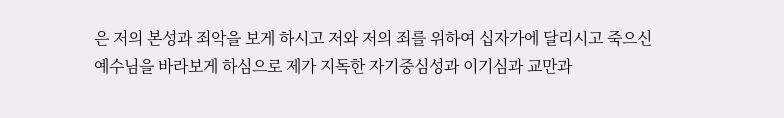은 저의 본성과 죄악을 보게 하시고 저와 저의 죄를 위하여 십자가에 달리시고 죽으신 예수님을 바라보게 하심으로 제가 지독한 자기중심성과 이기심과 교만과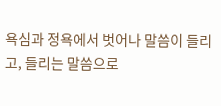욕심과 정욕에서 벗어나 말씀이 들리고, 들리는 말씀으로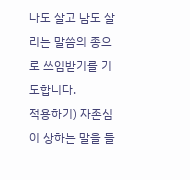나도 살고 남도 살리는 말씀의 종으로 쓰임받기를 기도합니다.
적용하기) 자존심이 상하는 말을 들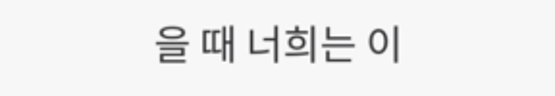을 때 너희는 이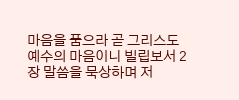마음을 품으라 곧 그리스도 예수의 마음이니 빌립보서 2장 말씀을 묵상하며 저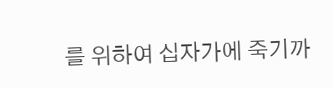를 위하여 십자가에 죽기까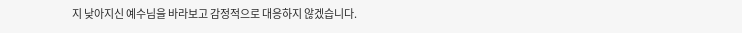지 낮아지신 예수님을 바라보고 감정적으로 대응하지 않겠습니다.